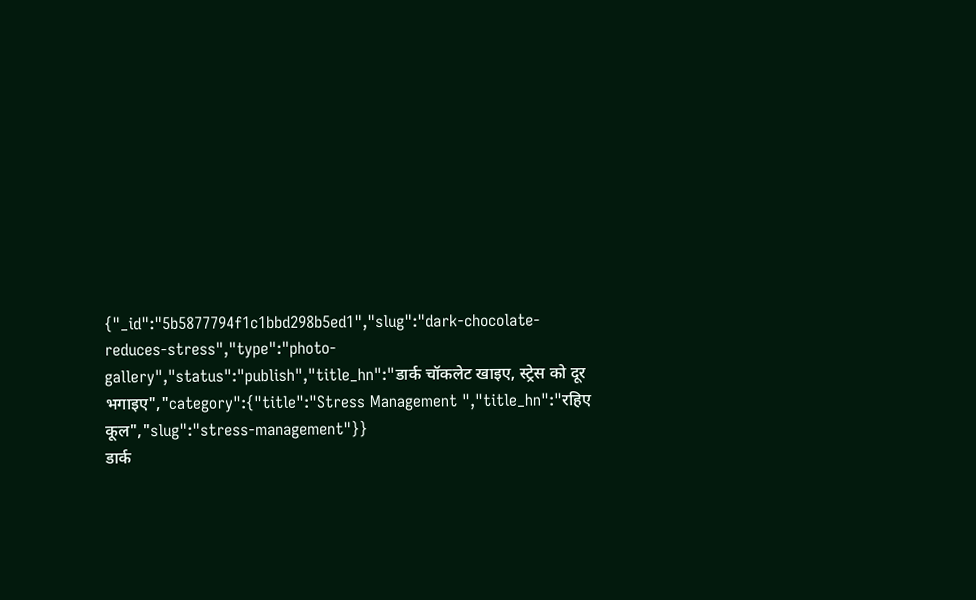{"_id":"5b5877794f1c1bbd298b5ed1","slug":"dark-chocolate-reduces-stress","type":"photo-gallery","status":"publish","title_hn":"डार्क चॉकलेट खाइए, स्ट्रेस को दूर भगाइए","category":{"title":"Stress Management ","title_hn":"रहिए कूल","slug":"stress-management"}}
डार्क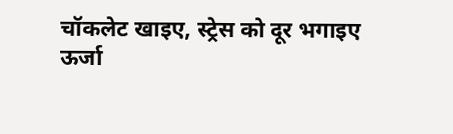चॉकलेट खाइए, स्ट्रेस को दूर भगाइए
ऊर्जा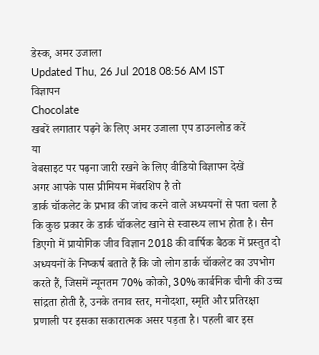डेस्क, अमर उजाला
Updated Thu, 26 Jul 2018 08:56 AM IST
विज्ञापन
Chocolate
खबरें लगातार पढ़ने के लिए अमर उजाला एप डाउनलोड करें
या
वेबसाइट पर पढ़ना जारी रखने के लिए वीडियो विज्ञापन देखें
अगर आपके पास प्रीमियम मेंबरशिप है तो
डार्क चॉकलेट के प्रभाव की जांच करने वाले अध्ययनों से पता चला है कि कुछ प्रकार के डार्क चॉकलेट खाने से स्वास्थ्य लाभ होता है। सैन डिएगो में प्रायोगिक जीव विज्ञान 2018 की वार्षिक बैठक में प्रस्तुत दो अध्ययनों के निष्कर्ष बताते हैं कि जो लोग डार्क चॉकलेट का उपभोग करते हैं, जिसमें न्यूनतम 70% कोको, 30% कार्बनिक चीनी की उच्च सांद्रता होती है, उनके तनाव स्तर, मनोदशा, स्मृति और प्रतिरक्षा प्रणाली पर इसका सकारात्मक असर पड़ता है। पहली बार इस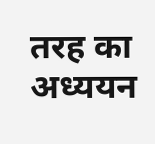तरह का अध्ययन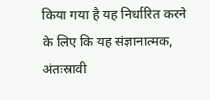किया गया है यह निर्धारित करने के लिए कि यह संज्ञानात्मक, अंतःस्रावी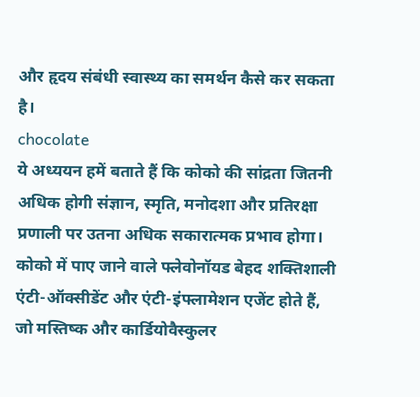और हृदय संबंधी स्वास्थ्य का समर्थन कैसे कर सकता है।
chocolate
ये अध्ययन हमें बताते हैं कि कोको की सांद्रता जितनी अधिक होगी संज्ञान, स्मृति, मनोदशा और प्रतिरक्षा प्रणाली पर उतना अधिक सकारात्मक प्रभाव होगा। कोको में पाए जाने वाले फ्लेवोनॉयड बेहद शक्तिशाली एंटी-ऑक्सीडेंट और एंटी-इंफ्लामेशन एजेंट होते हैं, जो मस्तिष्क और कार्डियोवैस्कुलर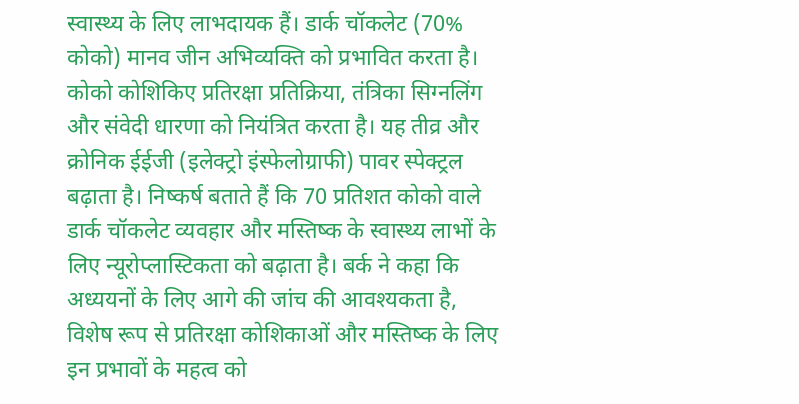स्वास्थ्य के लिए लाभदायक हैं। डार्क चॉकलेट (70% कोको) मानव जीन अभिव्यक्ति को प्रभावित करता है।
कोको कोशिकिए प्रतिरक्षा प्रतिक्रिया, तंत्रिका सिग्नलिंग और संवेदी धारणा को नियंत्रित करता है। यह तीव्र और क्रोनिक ईईजी (इलेक्ट्रो इंस्फेलोग्राफी) पावर स्पेक्ट्रल बढ़ाता है। निष्कर्ष बताते हैं कि 70 प्रतिशत कोको वाले डार्क चॉकलेट व्यवहार और मस्तिष्क के स्वास्थ्य लाभों के लिए न्यूरोप्लास्टिकता को बढ़ाता है। बर्क ने कहा कि अध्ययनों के लिए आगे की जांच की आवश्यकता है, विशेष रूप से प्रतिरक्षा कोशिकाओं और मस्तिष्क के लिए इन प्रभावों के महत्व को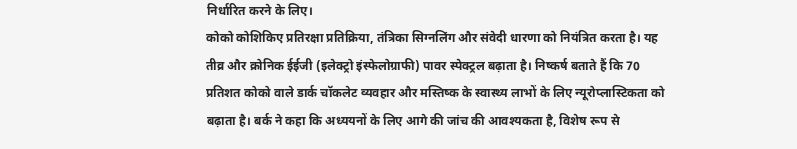निर्धारित करने के लिए।
कोको कोशिकिए प्रतिरक्षा प्रतिक्रिया, तंत्रिका सिग्नलिंग और संवेदी धारणा को नियंत्रित करता है। यह तीव्र और क्रोनिक ईईजी (इलेक्ट्रो इंस्फेलोग्राफी) पावर स्पेक्ट्रल बढ़ाता है। निष्कर्ष बताते हैं कि 70 प्रतिशत कोको वाले डार्क चॉकलेट व्यवहार और मस्तिष्क के स्वास्थ्य लाभों के लिए न्यूरोप्लास्टिकता को बढ़ाता है। बर्क ने कहा कि अध्ययनों के लिए आगे की जांच की आवश्यकता है, विशेष रूप से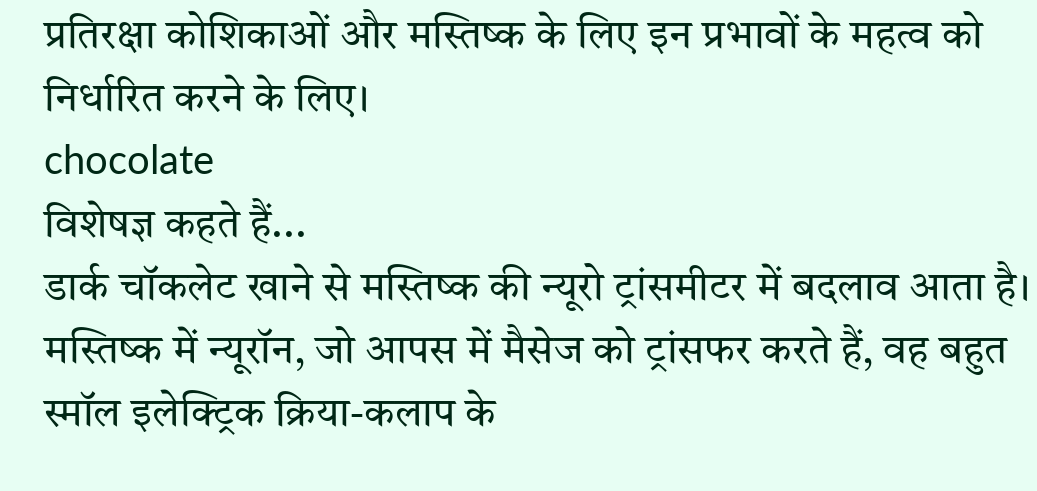प्रतिरक्षा कोशिकाओं और मस्तिष्क के लिए इन प्रभावों के महत्व को निर्धारित करने के लिए।
chocolate
विशेषज्ञ कहते हैं...
डार्क चॉकलेट खाने से मस्तिष्क की न्यूरो ट्रांसमीटर में बदलाव आता है। मस्तिष्क में न्यूरॉन, जो आपस में मैसेज को ट्रांसफर करते हैं, वह बहुत स्मॉल इलेक्ट्रिक क्रिया-कलाप के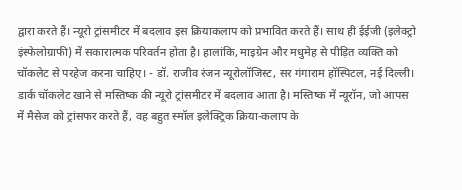द्वारा करते हैं। न्यूरो ट्रांसमीटर में बदलाव इस क्रियाकलाप को प्रभावित करते हैं। साथ ही ईईजी (इलेक्ट्रो इंस्फेलोग्राफी) में सकारात्मक परिवर्तन होता है। हालांकि, माइग्रेन और मधुमेह से पीड़ित व्यक्ति को चॉकलेट से परहेज करना चाहिए। - डॉ. राजीव रंजन न्यूरोलॉजिस्ट, सर गंगाराम हॉस्पिटल, नई दिल्ली।
डार्क चॉकलेट खाने से मस्तिष्क की न्यूरो ट्रांसमीटर में बदलाव आता है। मस्तिष्क में न्यूरॉन, जो आपस में मैसेज को ट्रांसफर करते हैं, वह बहुत स्मॉल इलेक्ट्रिक क्रिया-कलाप के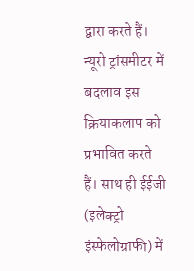द्वारा करते हैं। न्यूरो ट्रांसमीटर में बदलाव इस क्रियाकलाप को प्रभावित करते हैं। साथ ही ईईजी (इलेक्ट्रो इंस्फेलोग्राफी) में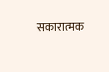सकारात्मक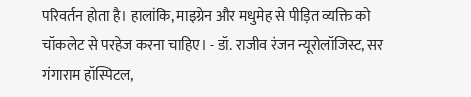परिवर्तन होता है। हालांकि, माइग्रेन और मधुमेह से पीड़ित व्यक्ति को चॉकलेट से परहेज करना चाहिए। - डॉ. राजीव रंजन न्यूरोलॉजिस्ट, सर गंगाराम हॉस्पिटल,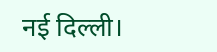नई दिल्ली।